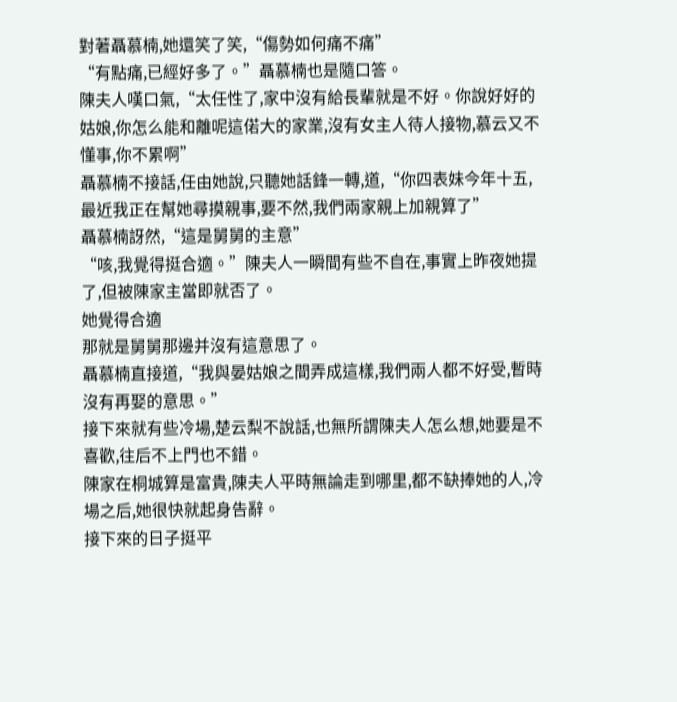對著聶慕楠,她還笑了笑,“傷勢如何痛不痛”
“有點痛,已經好多了。”聶慕楠也是隨口答。
陳夫人嘆口氣,“太任性了,家中沒有給長輩就是不好。你說好好的姑娘,你怎么能和離呢這偌大的家業,沒有女主人待人接物,慕云又不懂事,你不累啊”
聶慕楠不接話,任由她說,只聽她話鋒一轉,道,“你四表妹今年十五,最近我正在幫她尋摸親事,要不然,我們兩家親上加親算了”
聶慕楠訝然,“這是舅舅的主意”
“咳,我覺得挺合適。”陳夫人一瞬間有些不自在,事實上昨夜她提了,但被陳家主當即就否了。
她覺得合適
那就是舅舅那邊并沒有這意思了。
聶慕楠直接道,“我與晏姑娘之間弄成這樣,我們兩人都不好受,暫時沒有再娶的意思。”
接下來就有些冷場,楚云梨不說話,也無所謂陳夫人怎么想,她要是不喜歡,往后不上門也不錯。
陳家在桐城算是富貴,陳夫人平時無論走到哪里,都不缺捧她的人,冷場之后,她很快就起身告辭。
接下來的日子挺平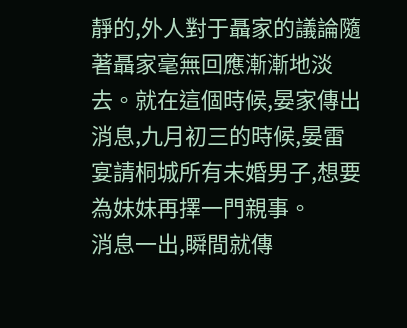靜的,外人對于聶家的議論隨著聶家毫無回應漸漸地淡去。就在這個時候,晏家傳出消息,九月初三的時候,晏雷宴請桐城所有未婚男子,想要為妹妹再擇一門親事。
消息一出,瞬間就傳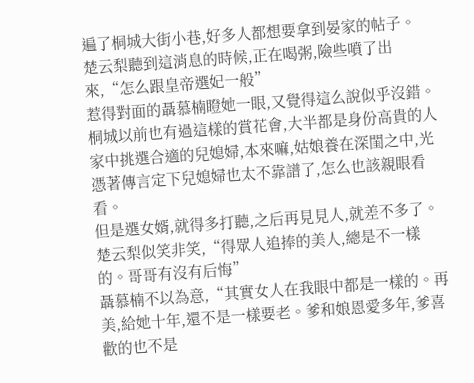遍了桐城大街小巷,好多人都想要拿到晏家的帖子。
楚云梨聽到這消息的時候,正在喝粥,險些噴了出來,“怎么跟皇帝選妃一般”
惹得對面的聶慕楠瞪她一眼,又覺得這么說似乎沒錯。
桐城以前也有過這樣的賞花會,大半都是身份高貴的人家中挑選合適的兒媳婦,本來嘛,姑娘養在深閨之中,光憑著傳言定下兒媳婦也太不靠譜了,怎么也該親眼看看。
但是選女婿,就得多打聽,之后再見見人,就差不多了。
楚云梨似笑非笑,“得眾人追捧的美人,總是不一樣的。哥哥有沒有后悔”
聶慕楠不以為意,“其實女人在我眼中都是一樣的。再美,給她十年,還不是一樣要老。爹和娘恩愛多年,爹喜歡的也不是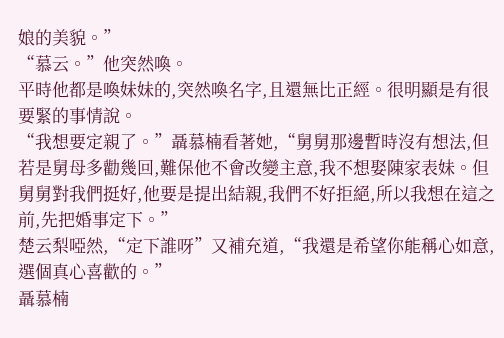娘的美貌。”
“慕云。”他突然喚。
平時他都是喚妹妹的,突然喚名字,且還無比正經。很明顯是有很要緊的事情說。
“我想要定親了。”聶慕楠看著她,“舅舅那邊暫時沒有想法,但若是舅母多勸幾回,難保他不會改變主意,我不想娶陳家表妹。但舅舅對我們挺好,他要是提出結親,我們不好拒絕,所以我想在這之前,先把婚事定下。”
楚云梨啞然,“定下誰呀”又補充道,“我還是希望你能稱心如意,選個真心喜歡的。”
聶慕楠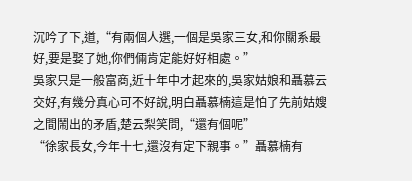沉吟了下,道,“有兩個人選,一個是吳家三女,和你關系最好,要是娶了她,你們倆肯定能好好相處。”
吳家只是一般富商,近十年中才起來的,吳家姑娘和聶慕云交好,有幾分真心可不好說,明白聶慕楠這是怕了先前姑嫂之間鬧出的矛盾,楚云梨笑問,“還有個呢”
“徐家長女,今年十七,還沒有定下親事。”聶慕楠有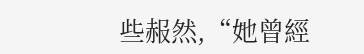些赧然,“她曾經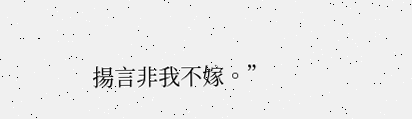揚言非我不嫁。”